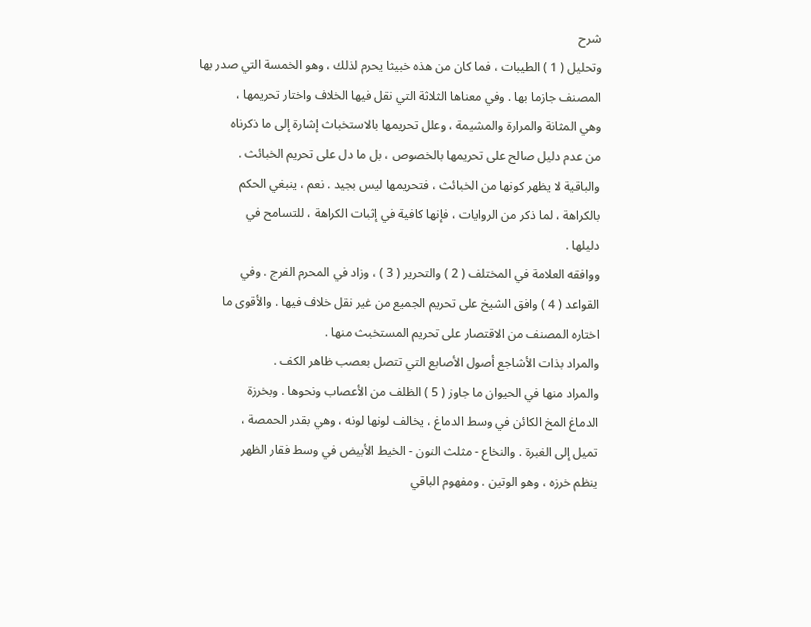شرح
وتحليل ( 1 ) الطيبات ، فما كان من هذه خبيثا يحرم لذلك ، وهو الخمسة التي صدر بها
المصنف جازما بها . وفي معناها الثلاثة التي نقل فيها الخلاف واختار تحريمها ،
وهي المثانة والمرارة والمشيمة ، وعلل تحريمها بالاستخباث إشارة إلى ما ذكرناه
من عدم دليل صالح على تحريمها بالخصوص ، بل ما دل على تحريم الخبائث .
والباقية لا يظهر كونها من الخبائث ، فتحريمها ليس بجيد . نعم ، ينبغي الحكم
بالكراهة ، لما ذكر من الروايات ، فإنها كافية في إثبات الكراهة ، للتسامح في
دليلها .
ووافقه العلامة في المختلف ( 2 ) والتحرير ( 3 ) ، وزاد في المحرم الفرج . وفي
القواعد ( 4 ) وافق الشيخ على تحريم الجميع من غير نقل خلاف فيها . والأقوى ما
اختاره المصنف من الاقتصار على تحريم المستخبث منها .
والمراد بذات الأشاجع أصول الأصابع التي تتصل بعصب ظاهر الكف .
والمراد منها في الحيوان ما جاوز ( 5 ) الظلف من الأعصاب ونحوها . وبخرزة
الدماغ المخ الكائن في وسط الدماغ ، يخالف لونها لونه ، وهي بقدر الحمصة ،
تميل إلى الغبرة . والنخاع - مثلث النون - الخيط الأبيض في وسط فقار الظهر
ينظم خرزه ، وهو الوتين . ومفهوم الباقي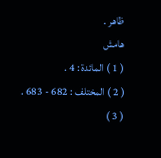ظاهر .
هامش
( 1 ) المائدة : 4 .
( 2 ) المختلف : 682 - 683 .
( 3 )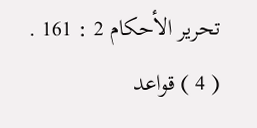تحرير الأحكام 2 : 161 .
( 4 ) قواعد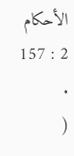الأحكام 2 : 157 .
(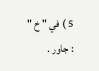5 ) في " خ " : جاور .